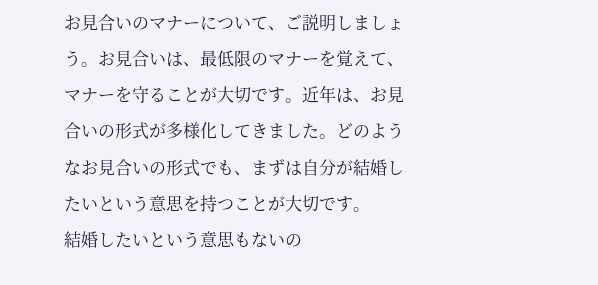お見合いのマナーについて、ご説明しましょう。お見合いは、最低限のマナーを覚えて、マナーを守ることが大切です。近年は、お見合いの形式が多様化してきました。どのようなお見合いの形式でも、まずは自分が結婚したいという意思を持つことが大切です。
結婚したいという意思もないの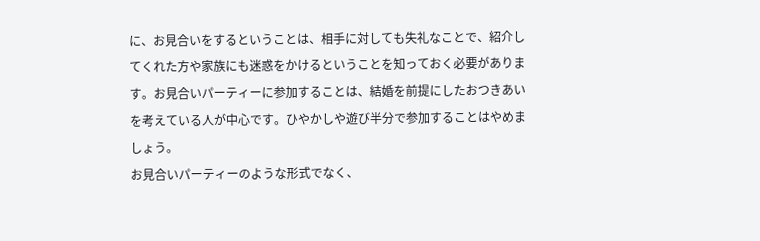に、お見合いをするということは、相手に対しても失礼なことで、紹介してくれた方や家族にも迷惑をかけるということを知っておく必要があります。お見合いパーティーに参加することは、結婚を前提にしたおつきあいを考えている人が中心です。ひやかしや遊び半分で参加することはやめましょう。
お見合いパーティーのような形式でなく、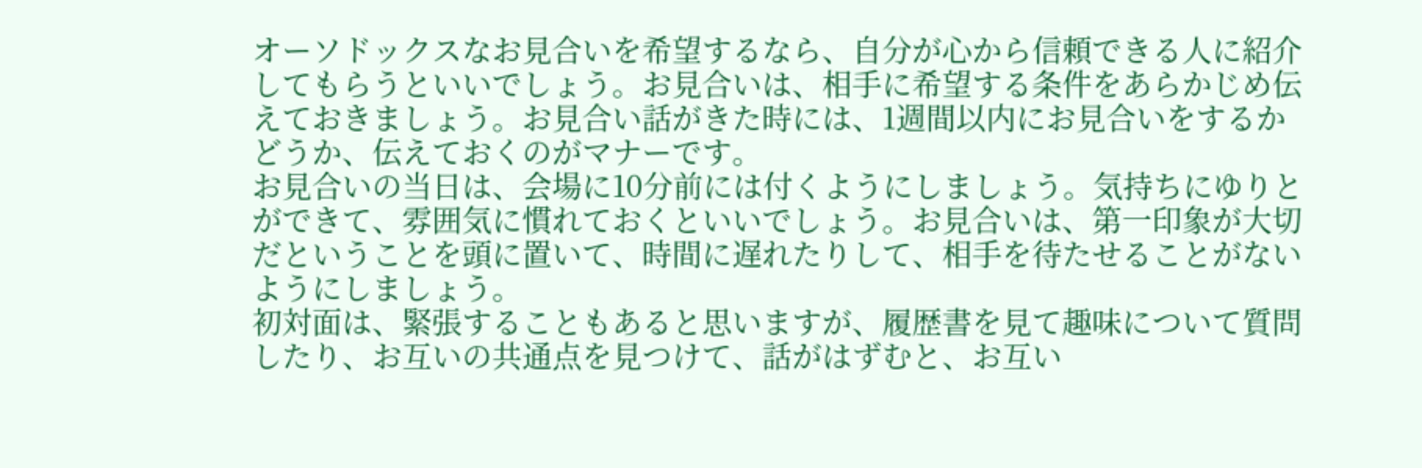オーソドックスなお見合いを希望するなら、自分が心から信頼できる人に紹介してもらうといいでしょう。お見合いは、相手に希望する条件をあらかじめ伝えておきましょう。お見合い話がきた時には、1週間以内にお見合いをするかどうか、伝えておくのがマナーです。
お見合いの当日は、会場に10分前には付くようにしましょう。気持ちにゆりとができて、雰囲気に慣れておくといいでしょう。お見合いは、第一印象が大切だということを頭に置いて、時間に遅れたりして、相手を待たせることがないようにしましょう。
初対面は、緊張することもあると思いますが、履歴書を見て趣味について質問したり、お互いの共通点を見つけて、話がはずむと、お互い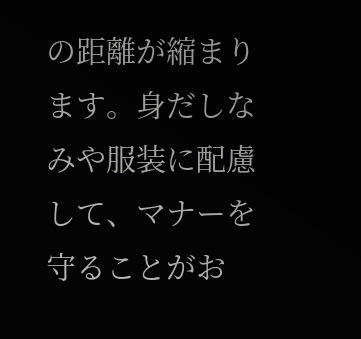の距離が縮まります。身だしなみや服装に配慮して、マナーを守ることがお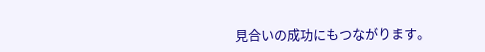見合いの成功にもつながります。